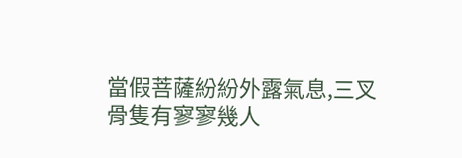當假菩薩紛紛外露氣息,三叉骨隻有寥寥幾人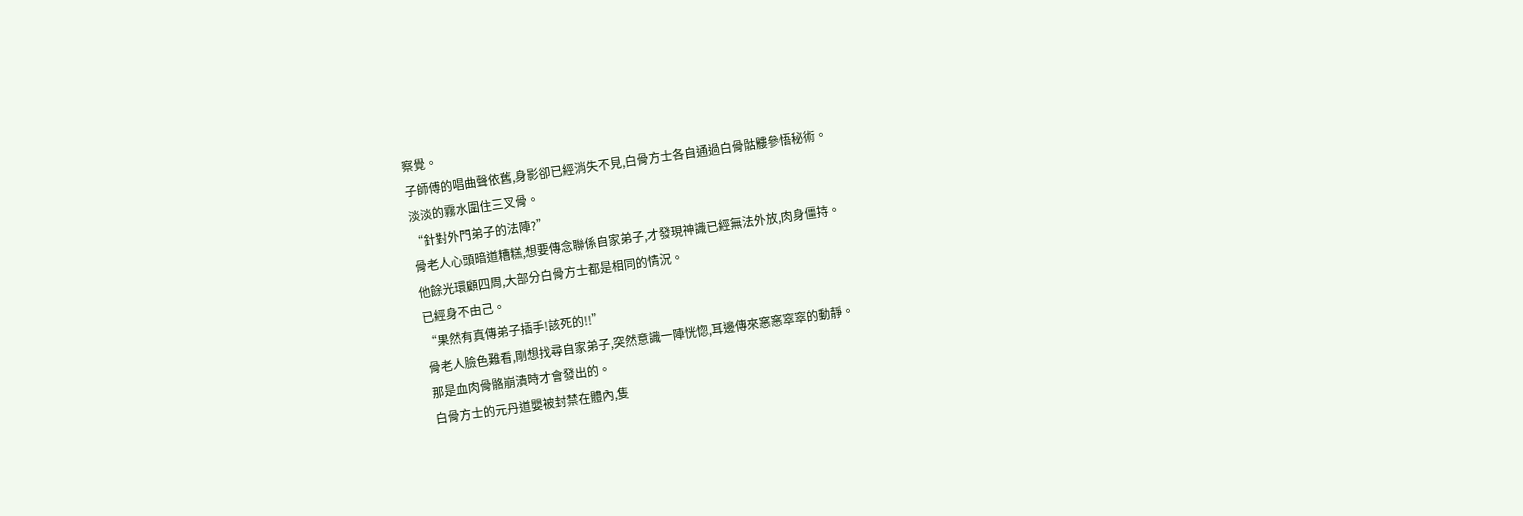察覺。
子師傅的唱曲聲依舊,身影卻已經消失不見,白骨方士各自通過白骨骷髏參悟秘術。
淡淡的霧水圍住三叉骨。
“針對外門弟子的法陣?”
骨老人心頭暗道糟糕,想要傳念聯係自家弟子,才發現神識已經無法外放,肉身僵持。
他餘光環顧四周,大部分白骨方士都是相同的情況。
已經身不由己。
“果然有真傳弟子插手!該死的!!”
骨老人臉色難看,剛想找尋自家弟子,突然意識一陣恍惚,耳邊傳來窸窸窣窣的動靜。
那是血肉骨骼崩潰時才會發出的。
白骨方士的元丹道嬰被封禁在體內,隻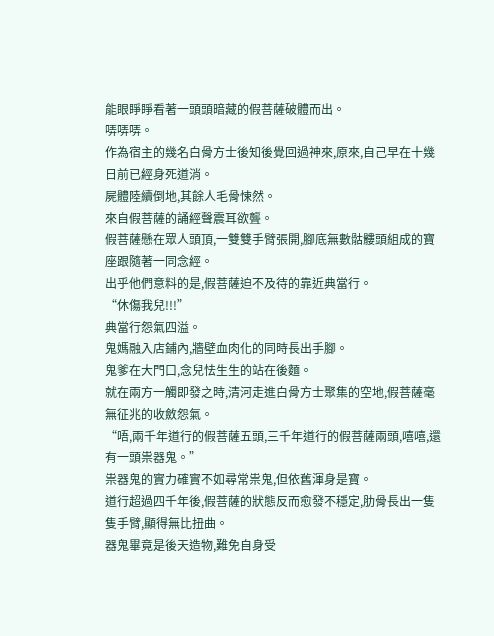能眼睜睜看著一頭頭暗藏的假菩薩破體而出。
哢哢哢。
作為宿主的幾名白骨方士後知後覺回過神來,原來,自己早在十幾日前已經身死道消。
屍體陸續倒地,其餘人毛骨悚然。
來自假菩薩的誦經聲震耳欲聾。
假菩薩懸在眾人頭頂,一雙雙手臂張開,腳底無數骷髏頭組成的寶座跟隨著一同念經。
出乎他們意料的是,假菩薩迫不及待的靠近典當行。
“休傷我兒!!!”
典當行怨氣四溢。
鬼媽融入店鋪內,牆壁血肉化的同時長出手腳。
鬼爹在大門口,念兒怯生生的站在後麵。
就在兩方一觸即發之時,清河走進白骨方士聚集的空地,假菩薩毫無征兆的收斂怨氣。
“唔,兩千年道行的假菩薩五頭,三千年道行的假菩薩兩頭,嘻嘻,還有一頭祟器鬼。”
祟器鬼的實力確實不如尋常祟鬼,但依舊渾身是寶。
道行超過四千年後,假菩薩的狀態反而愈發不穩定,肋骨長出一隻隻手臂,顯得無比扭曲。
器鬼畢竟是後天造物,難免自身受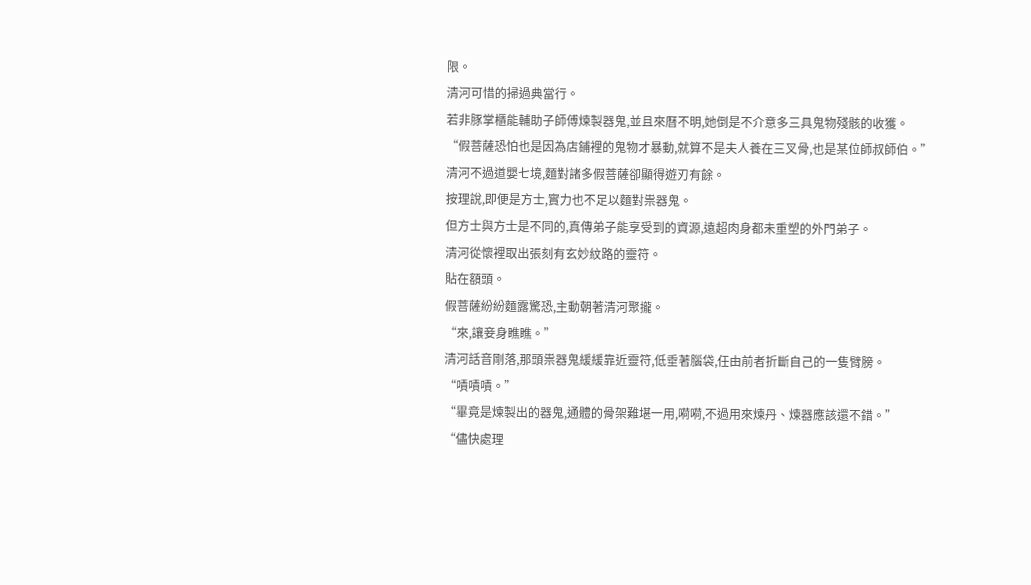限。
清河可惜的掃過典當行。
若非豚掌櫃能輔助子師傅煉製器鬼,並且來曆不明,她倒是不介意多三具鬼物殘骸的收獲。
“假菩薩恐怕也是因為店鋪裡的鬼物才暴動,就算不是夫人養在三叉骨,也是某位師叔師伯。”
清河不過道嬰七境,麵對諸多假菩薩卻顯得遊刃有餘。
按理說,即便是方士,實力也不足以麵對祟器鬼。
但方士與方士是不同的,真傳弟子能享受到的資源,遠超肉身都未重塑的外門弟子。
清河從懷裡取出張刻有玄妙紋路的靈符。
貼在額頭。
假菩薩紛紛麵露驚恐,主動朝著清河聚攏。
“來,讓妾身瞧瞧。”
清河話音剛落,那頭祟器鬼緩緩靠近靈符,低垂著腦袋,任由前者折斷自己的一隻臂膀。
“嘖嘖嘖。”
“畢竟是煉製出的器鬼,通體的骨架難堪一用,嗬嗬,不過用來煉丹、煉器應該還不錯。”
“儘快處理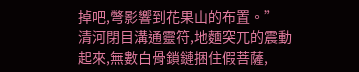掉吧,彆影響到花果山的布置。”
清河閉目溝通靈符,地麵突兀的震動起來,無數白骨鎖鏈捆住假菩薩,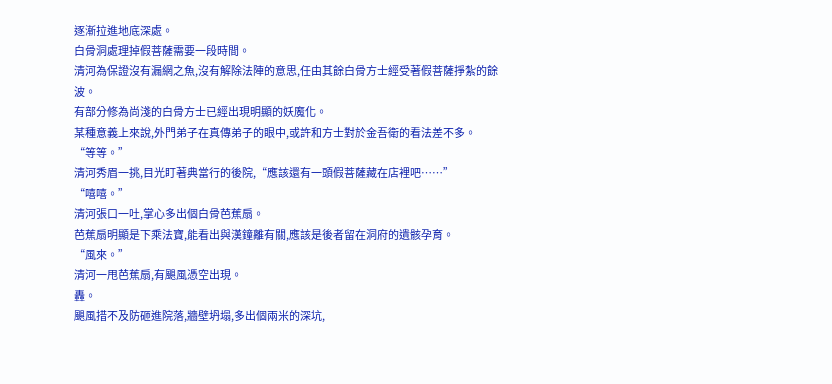逐漸拉進地底深處。
白骨洞處理掉假菩薩需要一段時間。
清河為保證沒有漏網之魚,沒有解除法陣的意思,任由其餘白骨方士經受著假菩薩掙紮的餘波。
有部分修為尚淺的白骨方士已經出現明顯的妖魔化。
某種意義上來說,外門弟子在真傳弟子的眼中,或許和方士對於金吾衛的看法差不多。
“等等。”
清河秀眉一挑,目光盯著典當行的後院,“應該還有一頭假菩薩藏在店裡吧……”
“嘻嘻。”
清河張口一吐,掌心多出個白骨芭蕉扇。
芭蕉扇明顯是下乘法寶,能看出與漢鐘離有關,應該是後者留在洞府的遺骸孕育。
“風來。”
清河一甩芭蕉扇,有颶風憑空出現。
轟。
颶風措不及防砸進院落,牆壁坍塌,多出個兩米的深坑,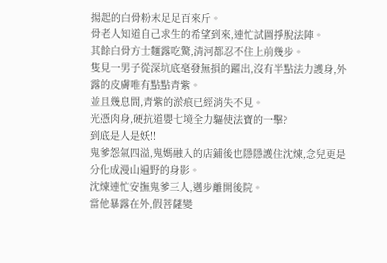揚起的白骨粉末足足百來斤。
骨老人知道自己求生的希望到來,連忙試圖掙脫法陣。
其餘白骨方士麵露吃驚,清河都忍不住上前幾步。
隻見一男子從深坑底毫發無損的躍出,沒有半點法力護身,外露的皮膚唯有點點青紫。
並且幾息間,青紫的淤痕已經消失不見。
光憑肉身,硬抗道嬰七境全力驅使法寶的一擊?
到底是人是妖!!
鬼爹怨氣四溢,鬼媽融入的店鋪後也隱隱護住沈煉,念兒更是分化成漫山遍野的身影。
沈煉連忙安撫鬼爹三人,邁步離開後院。
當他暴露在外,假菩薩變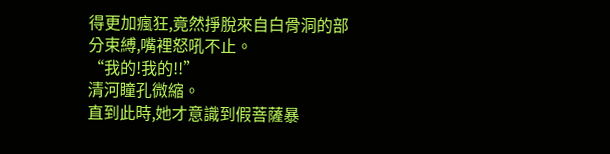得更加瘋狂,竟然掙脫來自白骨洞的部分束縛,嘴裡怒吼不止。
“我的!我的!!”
清河瞳孔微縮。
直到此時,她才意識到假菩薩暴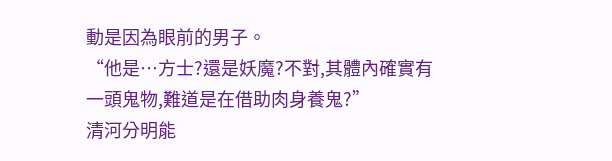動是因為眼前的男子。
“他是…方士?還是妖魔?不對,其體內確實有一頭鬼物,難道是在借助肉身養鬼?”
清河分明能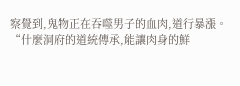察覺到,鬼物正在吞噬男子的血肉,道行暴漲。
“什麼洞府的道統傳承,能讓肉身的鮮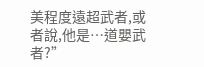美程度遠超武者,或者說,他是…道嬰武者?”